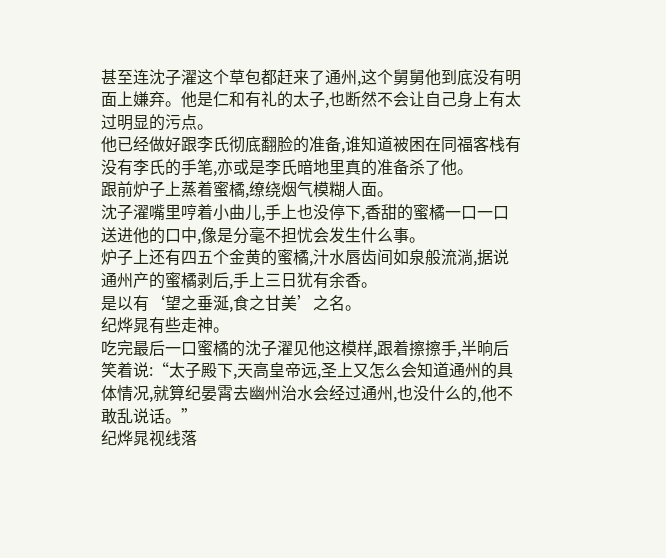甚至连沈子濯这个草包都赶来了通州,这个舅舅他到底没有明面上嫌弃。他是仁和有礼的太子,也断然不会让自己身上有太过明显的污点。
他已经做好跟李氏彻底翻脸的准备,谁知道被困在同福客栈有没有李氏的手笔,亦或是李氏暗地里真的准备杀了他。
跟前炉子上蒸着蜜橘,缭绕烟气模糊人面。
沈子濯嘴里哼着小曲儿,手上也没停下,香甜的蜜橘一口一口送进他的口中,像是分毫不担忧会发生什么事。
炉子上还有四五个金黄的蜜橘,汁水唇齿间如泉般流淌,据说通州产的蜜橘剥后,手上三日犹有余香。
是以有‘望之垂涎,食之甘美’之名。
纪烨晁有些走神。
吃完最后一口蜜橘的沈子濯见他这模样,跟着擦擦手,半晌后笑着说:“太子殿下,天高皇帝远,圣上又怎么会知道通州的具体情况,就算纪晏霄去幽州治水会经过通州,也没什么的,他不敢乱说话。”
纪烨晁视线落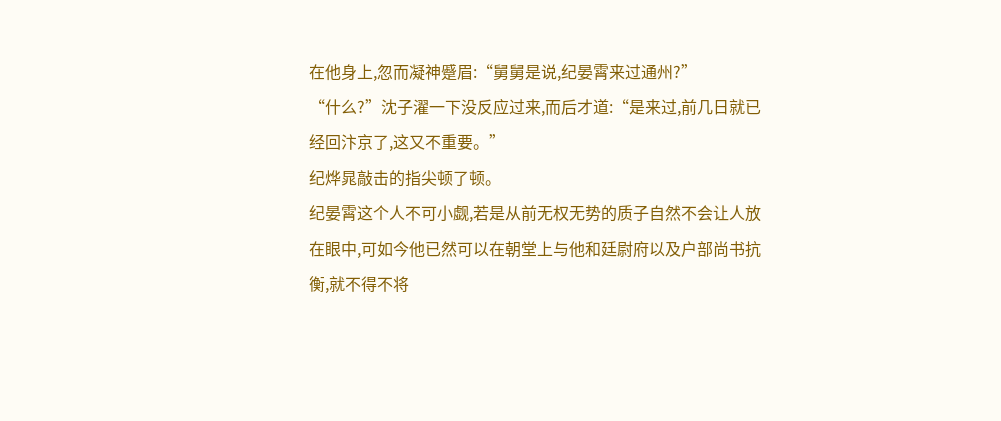在他身上,忽而凝神蹙眉:“舅舅是说,纪晏霄来过通州?”
“什么?”沈子濯一下没反应过来,而后才道:“是来过,前几日就已经回汴京了,这又不重要。”
纪烨晁敲击的指尖顿了顿。
纪晏霄这个人不可小觑,若是从前无权无势的质子自然不会让人放在眼中,可如今他已然可以在朝堂上与他和廷尉府以及户部尚书抗衡,就不得不将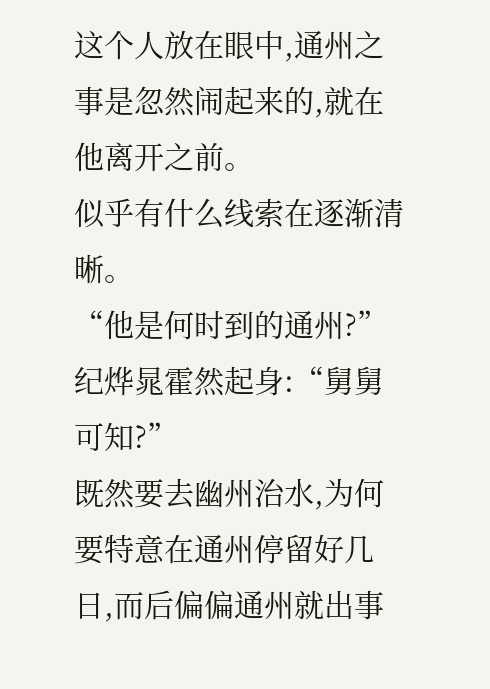这个人放在眼中,通州之事是忽然闹起来的,就在他离开之前。
似乎有什么线索在逐渐清晰。
“他是何时到的通州?”纪烨晁霍然起身:“舅舅可知?”
既然要去幽州治水,为何要特意在通州停留好几日,而后偏偏通州就出事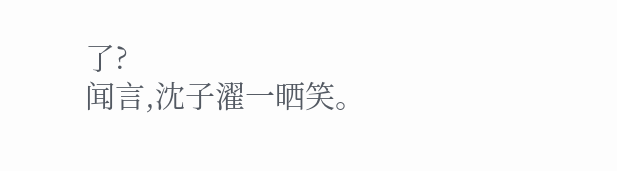了?
闻言,沈子濯一晒笑。